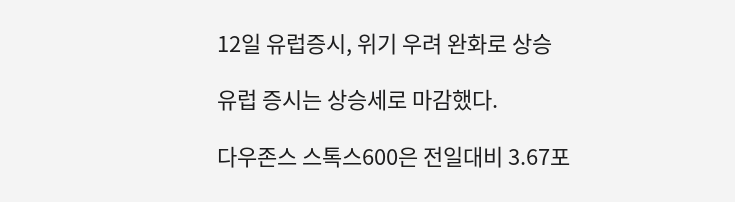12일 유럽증시, 위기 우려 완화로 상승

유럽 증시는 상승세로 마감했다.

다우존스 스톡스600은 전일대비 3.67포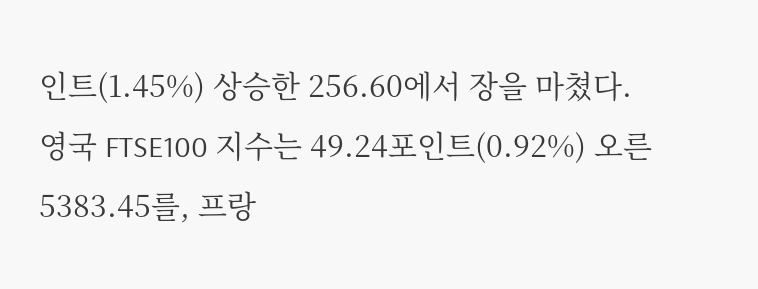인트(1.45%) 상승한 256.60에서 장을 마쳤다.
영국 FTSE100 지수는 49.24포인트(0.92%) 오른 5383.45를, 프랑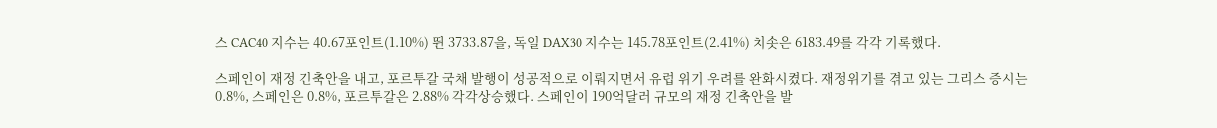스 CAC40 지수는 40.67포인트(1.10%) 뛴 3733.87을, 독일 DAX30 지수는 145.78포인트(2.41%) 치솟은 6183.49를 각각 기록했다.

스페인이 재정 긴축안을 내고, 포르투갈 국채 발행이 성공적으로 이뤄지면서 유럽 위기 우려를 완화시켰다. 재정위기를 겪고 있는 그리스 증시는 0.8%, 스페인은 0.8%, 포르투갈은 2.88% 각각상승했다. 스페인이 190억달러 규모의 재정 긴축안을 발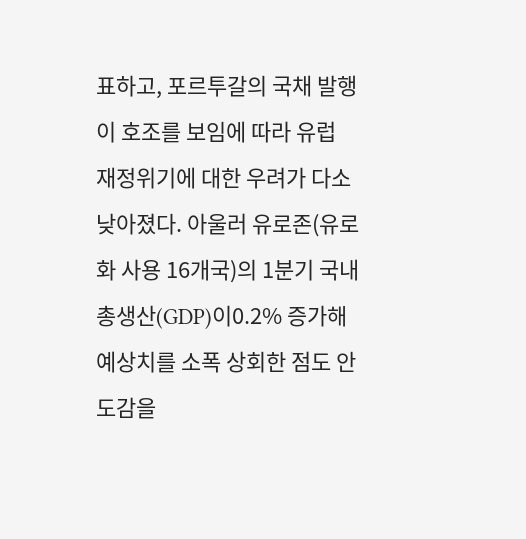표하고, 포르투갈의 국채 발행이 호조를 보임에 따라 유럽 재정위기에 대한 우려가 다소 낮아졌다. 아울러 유로존(유로화 사용 16개국)의 1분기 국내총생산(GDP)이0.2% 증가해 예상치를 소폭 상회한 점도 안도감을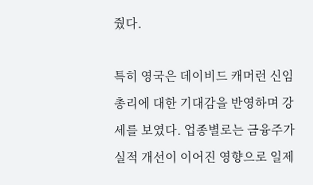줬다.

특히 영국은 데이비드 캐머런 신임 총리에 대한 기대감을 반영하며 강세를 보였다. 업종별로는 금융주가 실적 개선이 이어진 영향으로 일제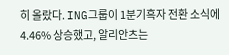히 올랐다. ING그룹이 1분기흑자 전환 소식에 4.46% 상승했고, 알리안츠는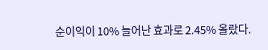순이익이 10% 늘어난 효과로 2.45% 올랐다.